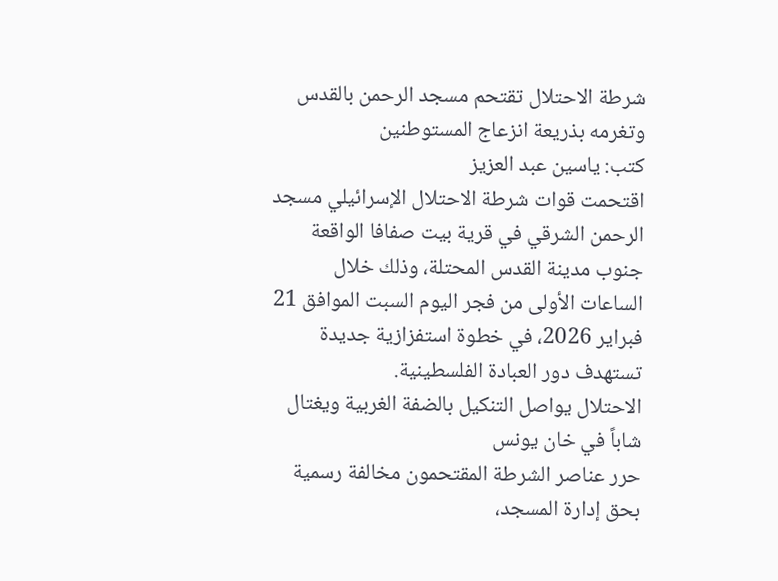شرطة الاحتلال تقتحم مسجد الرحمن بالقدس وتغرمه بذريعة انزعاج المستوطنين
كتب: ياسين عبد العزيز
اقتحمت قوات شرطة الاحتلال الإسرائيلي مسجد الرحمن الشرقي في قرية بيت صفافا الواقعة جنوب مدينة القدس المحتلة، وذلك خلال الساعات الأولى من فجر اليوم السبت الموافق 21 فبراير 2026، في خطوة استفزازية جديدة تستهدف دور العبادة الفلسطينية.
الاحتلال يواصل التنكيل بالضفة الغربية ويغتال شاباً في خان يونس
حرر عناصر الشرطة المقتحمون مخالفة رسمية بحق إدارة المسجد،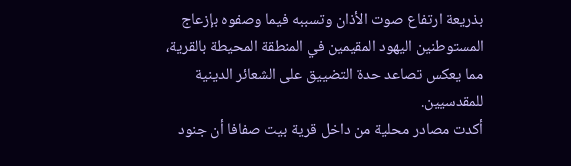بذريعة ارتفاع صوت الأذان وتسببه فيما وصفوه بإزعاج المستوطنين اليهود المقيمين في المنطقة المحيطة بالقرية، مما يعكس تصاعد حدة التضييق على الشعائر الدينية للمقدسيين.
أكدت مصادر محلية من داخل قرية بيت صفافا أن جنود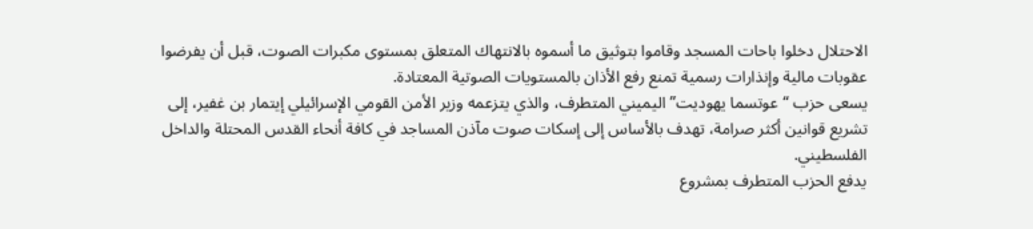الاحتلال دخلوا باحات المسجد وقاموا بتوثيق ما أسموه بالانتهاك المتعلق بمستوى مكبرات الصوت، قبل أن يفرضوا عقوبات مالية وإنذارات رسمية تمنع رفع الأذان بالمستويات الصوتية المعتادة.
يسعى حزب “عوتسما يهوديت” اليميني المتطرف، والذي يتزعمه وزير الأمن القومي الإسرائيلي إيتمار بن غفير، إلى تشريع قوانين أكثر صرامة، تهدف بالأساس إلى إسكات صوت مآذن المساجد في كافة أنحاء القدس المحتلة والداخل الفلسطيني.
يدفع الحزب المتطرف بمشروع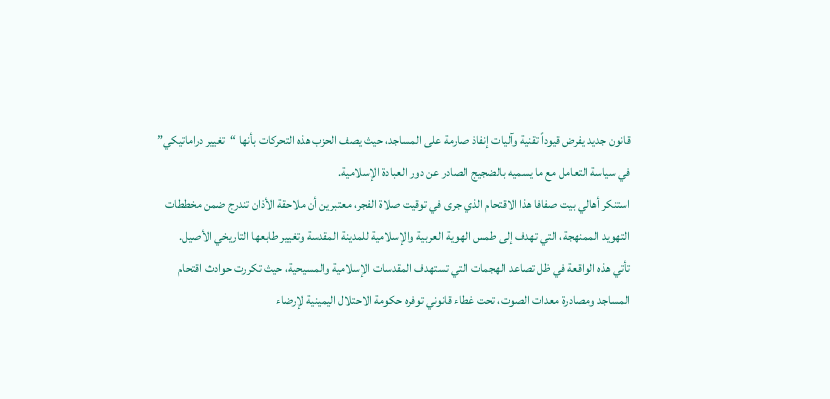قانون جديد يفرض قيوداً تقنية وآليات إنفاذ صارمة على المساجد، حيث يصف الحزب هذه التحركات بأنها “تغيير دراماتيكي” في سياسة التعامل مع ما يسميه بالضجيج الصادر عن دور العبادة الإسلامية.
استنكر أهالي بيت صفافا هذا الاقتحام الذي جرى في توقيت صلاة الفجر، معتبرين أن ملاحقة الأذان تندرج ضمن مخططات التهويد الممنهجة، التي تهدف إلى طمس الهوية العربية والإسلامية للمدينة المقدسة وتغيير طابعها التاريخي الأصيل.
تأتي هذه الواقعة في ظل تصاعد الهجمات التي تستهدف المقدسات الإسلامية والمسيحية، حيث تكررت حوادث اقتحام المساجد ومصادرة معدات الصوت، تحت غطاء قانوني توفره حكومة الاحتلال اليمينية لإرضاء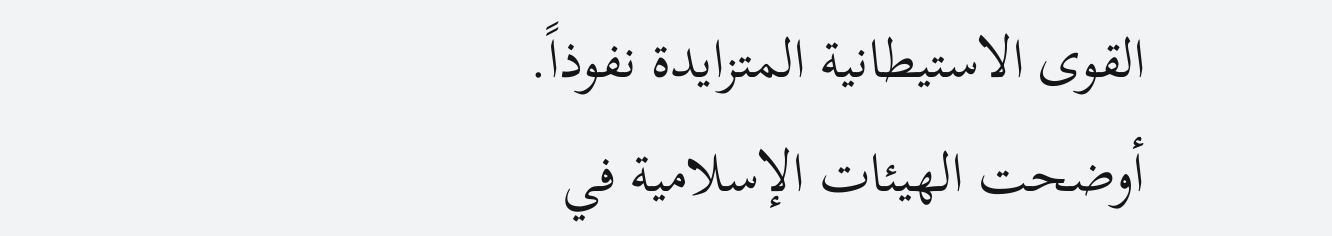القوى الاستيطانية المتزايدة نفوذاً.
أوضحت الهيئات الإسلامية في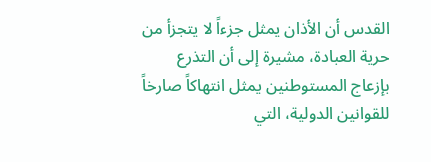القدس أن الأذان يمثل جزءاً لا يتجزأ من حرية العبادة، مشيرة إلى أن التذرع بإزعاج المستوطنين يمثل انتهاكاً صارخاً للقوانين الدولية، التي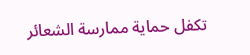تكفل حماية ممارسة الشعائر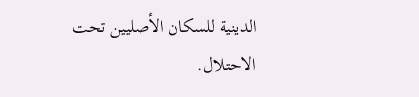الدينية للسكان الأصليين تحت الاحتلال.